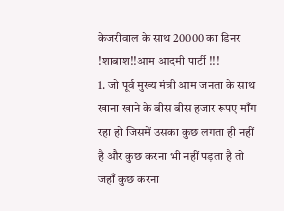केजरीवाल के साथ 20000 का डिनर !शाबाश!!आम आदमी पार्टी !!!
1. जो पूर्व मुख्य मंत्री आम जनता के साथ खाना खाने के बीस बीस हजार रूपए माँग रहा हो जिसमें उसका कुछ लगता ही नहीं है और कुछ करना भी नहीं पड़ता है तो जहाँ कुछ करना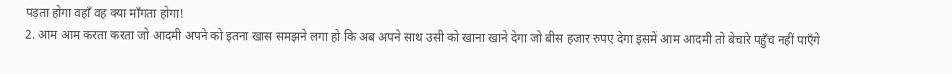पड़ता होगा वहाँ वह क्या माँगता होगा!
2. आम आम करता करता जो आदमी अपने को इतना खास समझने लगा हो कि अब अपने साथ उसी को खाना खाने देगा जो बीस हजार रुपए देगा इसमें आम आदमी तो बेचारे पहुँच नहीं पाएँगे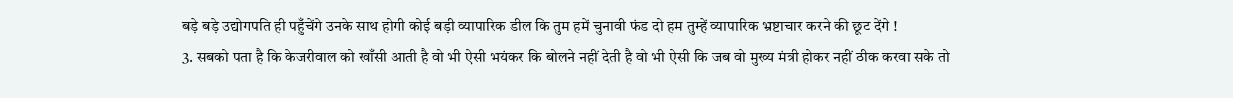बड़े बड़े उद्योगपति ही पहुँचेंगे उनके साथ होगी कोई बड़ी व्यापारिक डील कि तुम हमें चुनावी फंड दो हम तुम्हें व्यापारिक भ्रष्टाचार करने की छूट देंगे !
3. सबको पता है कि केजरीवाल को खाँसी आती है वो भी ऐसी भयंकर कि बोलने नहीं देती है वो भी ऐसी कि जब वो मुख्य मंत्री होकर नहीं ठीक करवा सके तो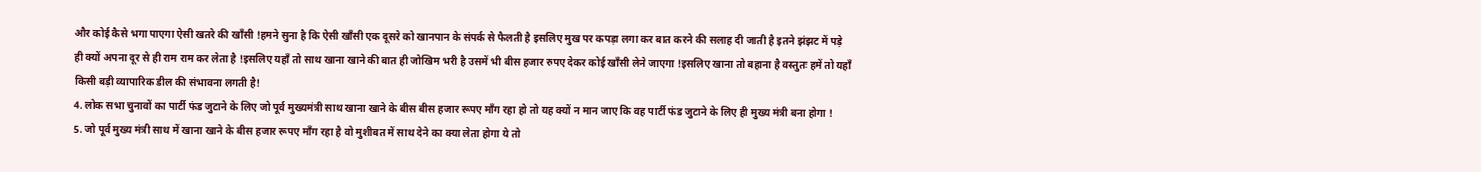और कोई कैसे भगा पाएगा ऐसी खतरे की खाँसी !हमने सुना है कि ऐसी खाँसी एक दूसरे को खानपान के संपर्क से फैलती है इसलिए मुख पर कपड़ा लगा कर बात करने की सलाह दी जाती है इतने झंझट में पड़े ही क्यों अपना दूर से ही राम राम कर लेता है !इसलिए यहाँ तो साथ खाना खाने की बात ही जोखिम भरी है उसमें भी बीस हजार रुपए देकर कोई खाँसी लेने जाएगा !इसलिए खाना तो बहाना है वस्तुतः हमें तो यहाँ किसी बड़ी व्यापारिक डील की संभावना लगती है!
4. लोक सभा चुनावों का पार्टी फंड जुटाने के लिए जो पूर्व मुख्यमंत्री साथ खाना खाने के बीस बीस हजार रूपए माँग रहा हो तो यह क्यों न मान जाए कि वह पार्टी फंड जुटाने के लिए ही मुख्य मंत्री बना होगा !
5. जो पूर्व मुख्य मंत्री साथ में खाना खाने के बीस हजार रूपए माँग रहा है वो मुशीबत में साथ देने का क्या लेता होगा ये तो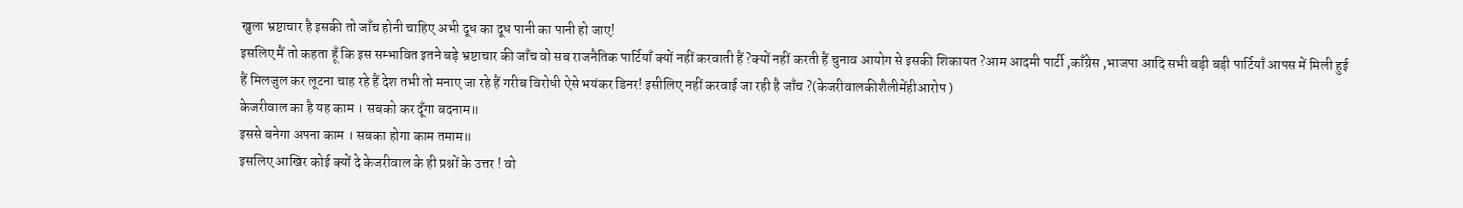खुला भ्रष्टाचार है इसकी तो जाँच होनी चाहिए अभी दूध का दूध पानी का पानी हो जाए!
इसलिए मैं तो कहता हूँ कि इस सम्भावित इतने बड़े भ्रष्टाचार की जाँच वो सब राजनैतिक पार्टियाँ क्यों नहीं करवाती हैं ?क्यों नहीं करती हैं चुनाव आयोग से इसकी शिकायत ?आम आदमी पार्टी ,काँग्रेस ,भाजपा आदि सभी बड़ी बड़ी पार्टियाँ आपस में मिली हुई हैं मिलजुल कर लूटना चाह रहे हैं देश तभी तो मनाए जा रहे हैं गरीब विरोधी ऐसे भयंकर डिनर! इसीलिए नहीं करवाई जा रही है जाँच ?(केजरीवालकीशैलीमेंहीआरोप )
केजरीवाल का है यह काम । सबको कर दूँगा बदनाम॥
इससे बनेगा अपना काम । सबका होगा काम तमाम॥
इसलिए आखिर कोई क्यों दे केजरीवाल के ही प्रश्नों के उत्तर ! वो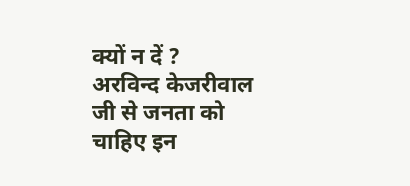क्यों न दें ?
अरविन्द केजरीवाल जी से जनता को चाहिए इन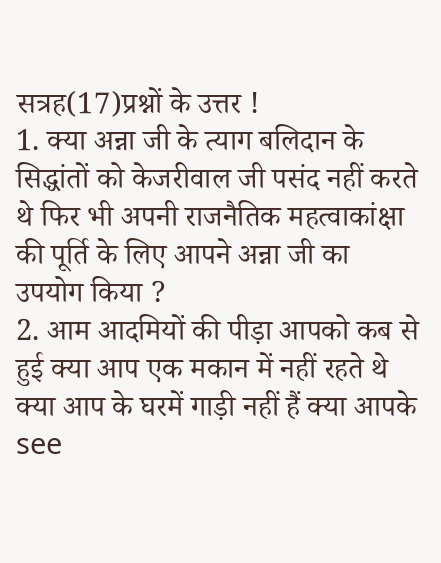सत्रह(17)प्रश्नों के उत्तर !
1. क्या अन्ना जी के त्याग बलिदान के सिद्धांतों को केजरीवाल जी पसंद नहीं करते थे फिर भी अपनी राजनैतिक महत्वाकांक्षा की पूर्ति के लिए आपने अन्ना जी का उपयोग किया ?
2. आम आदमियों की पीड़ा आपको कब से हुई क्या आप एक मकान में नहीं रहते थे क्या आप के घरमें गाड़ी नहीं हैं क्या आपके see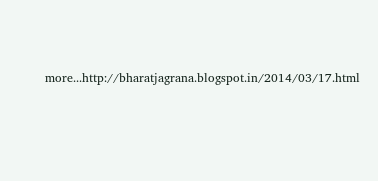more...http://bharatjagrana.blogspot.in/2014/03/17.html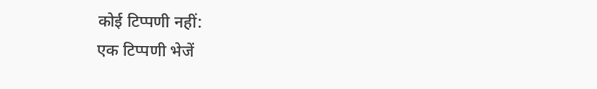कोई टिप्पणी नहीं:
एक टिप्पणी भेजें